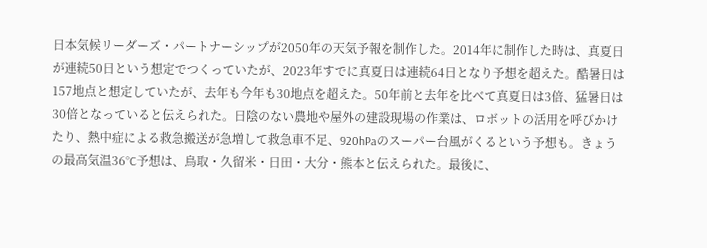日本気候リーダーズ・パートナーシップが2050年の天気予報を制作した。2014年に制作した時は、真夏日が連続50日という想定でつくっていたが、2023年すでに真夏日は連続64日となり予想を超えた。酷暑日は157地点と想定していたが、去年も今年も30地点を超えた。50年前と去年を比べて真夏日は3倍、猛暑日は30倍となっていると伝えられた。日陰のない農地や屋外の建設現場の作業は、ロボットの活用を呼びかけたり、熱中症による救急搬送が急増して救急車不足、920hPaのスーパー台風がくるという予想も。きょうの最高気温36°C予想は、鳥取・久留米・日田・大分・熊本と伝えられた。最後に、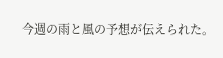今週の雨と風の予想が伝えられた。